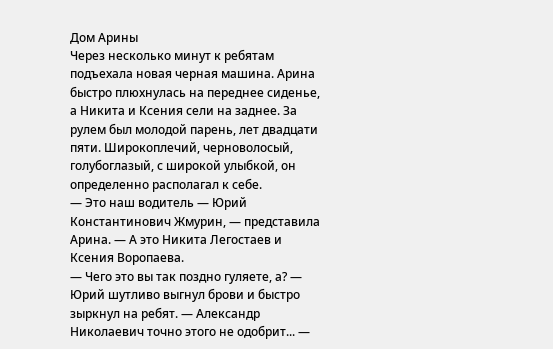Дом Арины
Через несколько минут к ребятам подъехала новая черная машина. Арина быстро плюхнулась на переднее сиденье, а Никита и Ксения сели на заднее. За рулем был молодой парень, лет двадцати пяти. Широкоплечий, черноволосый, голубоглазый, с широкой улыбкой, он определенно располагал к себе.
— Это наш водитель — Юрий Константинович Жмурин, — представила Арина. — А это Никита Легостаев и Ксения Воропаева.
— Чего это вы так поздно гуляете, а? — Юрий шутливо выгнул брови и быстро зыркнул на ребят. — Александр Николаевич точно этого не одобрит... —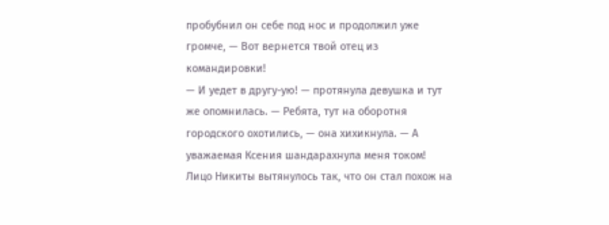пробубнил он себе под нос и продолжил уже громче, — Вот вернется твой отец из командировки!
— И уедет в другу-ую! — протянула девушка и тут же опомнилась. — Ребята, тут на оборотня городского охотились, — она хихикнула. — А уважаемая Ксения шандарахнула меня током!
Лицо Никиты вытянулось так, что он стал похож на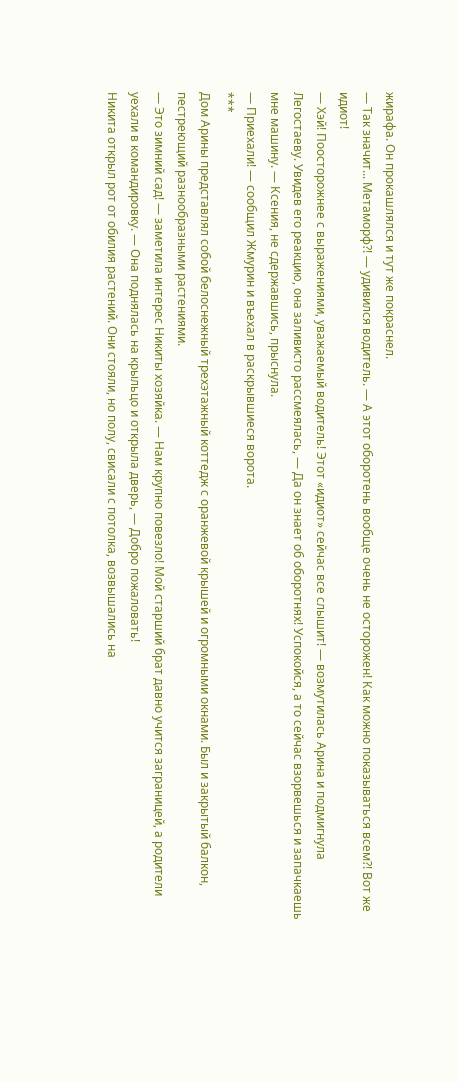жирафа. Он прокашлялся и тут же покраснел.
— Так значит... Метаморф?! — удивился водитель. — А этот оборотень вообще очень не осторожен! Как можно показываться всем?! Вот же идиот!
— Хэй! Поосторожнее с выражениями, уважаемый водитель! Этот «идиот» сейчас все слышит! — возмутилась Арина и подмигнула Легостаеву. Увидев его реакцию, она заливисто рассмеялась, — Да он знает об оборотнях! Успокойся, а то сейчас взорвешься и запачкаешь мне машину. — Ксения, не сдержавшись, прыснула.
— Приехали! — сообщил Жмурин и въехал в раскрывшиеся ворота.
***
Дом Арины представлял собой белоснежный трехэтажный коттедж с оранжевой крышей и огромными окнами. Был и закрытый балкон, пестреющий разнообразными растениями.
— Это зимний сад! — заметила интерес Никиты хозяйка. — Нам крупно повезло! Мой старший брат давно учится заграницей, а родители уехали в командировку. — Она поднялась на крыльцо и открыла дверь, — Добро пожаловать!
Никита открыл рот от обилия растений. Они стояли, но полу, свисали с потолка, возвышались на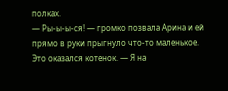полках.
— Ры-ы-ы-ся! — громко позвала Арина и ей прямо в руки прыгнуло что-то маленькое. Это оказался котенок. — Я на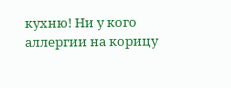кухню! Ни у кого аллергии на корицу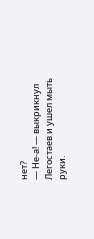нет?
— Не-а! — выкрикнул Легостаев и ушел мыть руки.